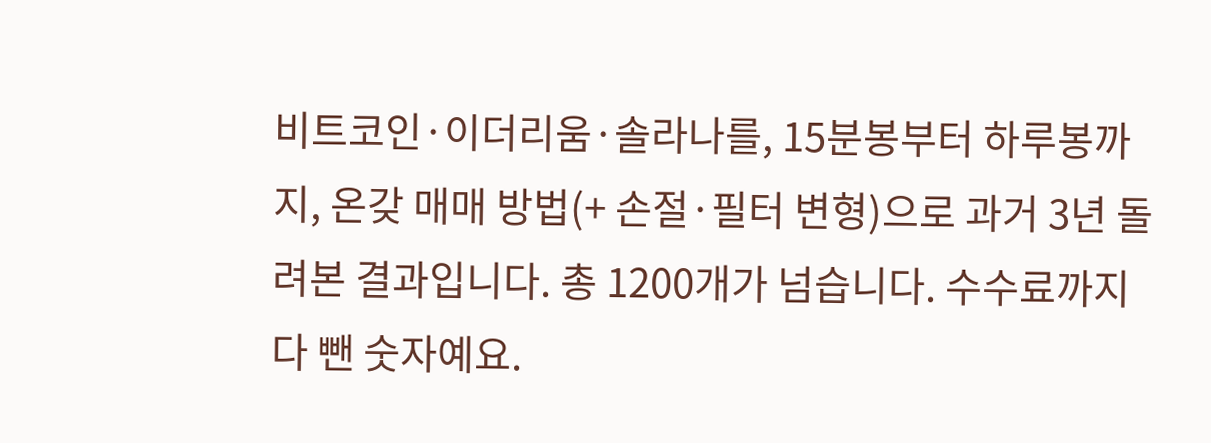비트코인·이더리움·솔라나를, 15분봉부터 하루봉까지, 온갖 매매 방법(+ 손절·필터 변형)으로 과거 3년 돌려본 결과입니다. 총 1200개가 넘습니다. 수수료까지 다 뺀 숫자예요.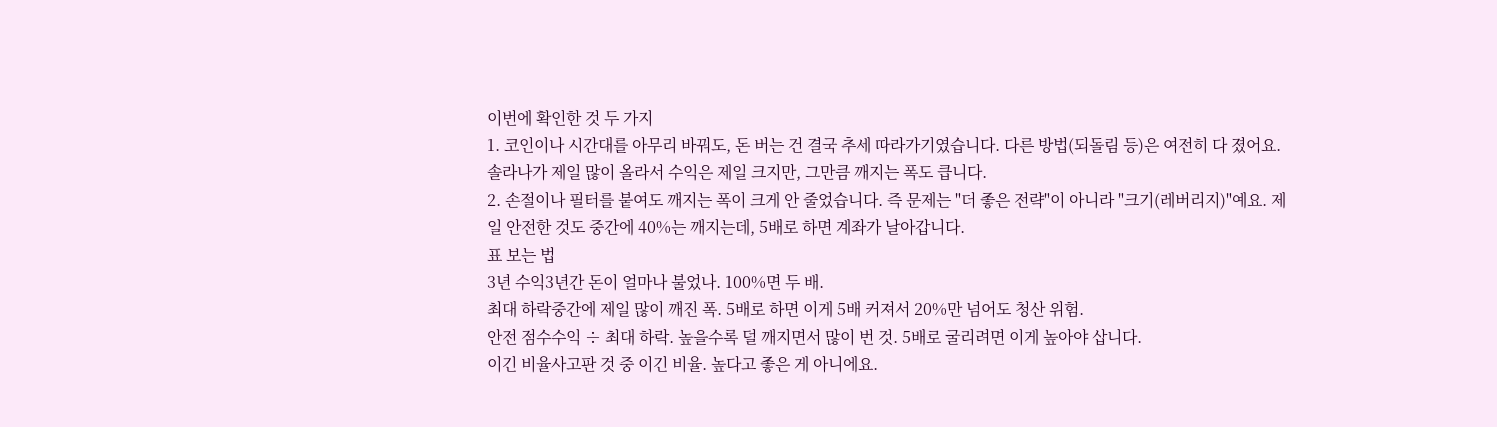이번에 확인한 것 두 가지
1. 코인이나 시간대를 아무리 바꿔도, 돈 버는 건 결국 추세 따라가기였습니다. 다른 방법(되돌림 등)은 여전히 다 졌어요. 솔라나가 제일 많이 올라서 수익은 제일 크지만, 그만큼 깨지는 폭도 큽니다.
2. 손절이나 필터를 붙여도 깨지는 폭이 크게 안 줄었습니다. 즉 문제는 "더 좋은 전략"이 아니라 "크기(레버리지)"예요. 제일 안전한 것도 중간에 40%는 깨지는데, 5배로 하면 계좌가 날아갑니다.
표 보는 법
3년 수익3년간 돈이 얼마나 불었나. 100%면 두 배.
최대 하락중간에 제일 많이 깨진 폭. 5배로 하면 이게 5배 커져서 20%만 넘어도 청산 위험.
안전 점수수익 ÷ 최대 하락. 높을수록 덜 깨지면서 많이 번 것. 5배로 굴리려면 이게 높아야 삽니다.
이긴 비율사고판 것 중 이긴 비율. 높다고 좋은 게 아니에요.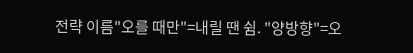전략 이름"오를 때만"=내릴 땐 쉼. "양방향"=오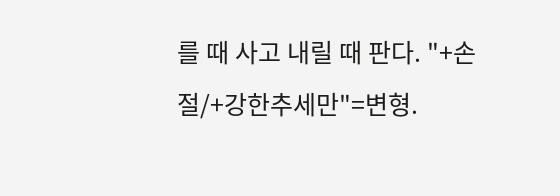를 때 사고 내릴 때 판다. "+손절/+강한추세만"=변형.